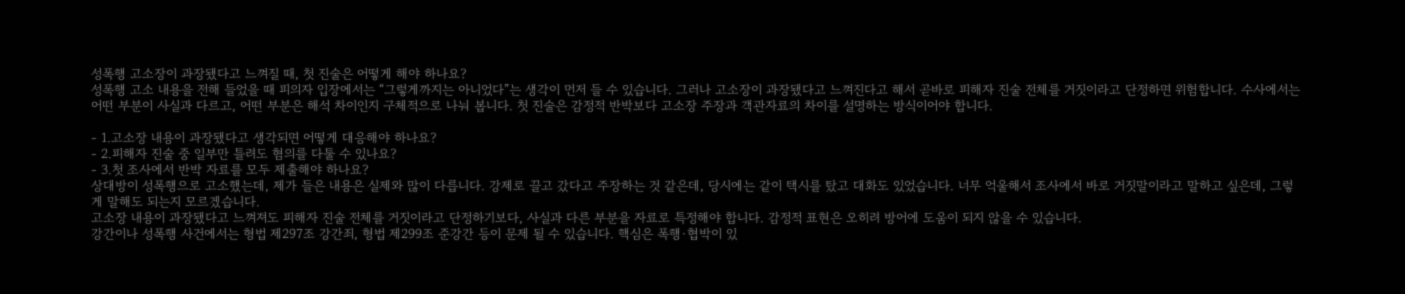성폭행 고소장이 과장됐다고 느껴질 때, 첫 진술은 어떻게 해야 하나요?
성폭행 고소 내용을 전해 들었을 때 피의자 입장에서는 “그렇게까지는 아니었다”는 생각이 먼저 들 수 있습니다. 그러나 고소장이 과장됐다고 느껴진다고 해서 곧바로 피해자 진술 전체를 거짓이라고 단정하면 위험합니다. 수사에서는 어떤 부분이 사실과 다르고, 어떤 부분은 해석 차이인지 구체적으로 나눠 봅니다. 첫 진술은 감정적 반박보다 고소장 주장과 객관자료의 차이를 설명하는 방식이어야 합니다.

- 1.고소장 내용이 과장됐다고 생각되면 어떻게 대응해야 하나요?
- 2.피해자 진술 중 일부만 틀려도 혐의를 다툴 수 있나요?
- 3.첫 조사에서 반박 자료를 모두 제출해야 하나요?
상대방이 성폭행으로 고소했는데, 제가 들은 내용은 실제와 많이 다릅니다. 강제로 끌고 갔다고 주장하는 것 같은데, 당시에는 같이 택시를 탔고 대화도 있었습니다. 너무 억울해서 조사에서 바로 거짓말이라고 말하고 싶은데, 그렇게 말해도 되는지 모르겠습니다.
고소장 내용이 과장됐다고 느껴져도 피해자 진술 전체를 거짓이라고 단정하기보다, 사실과 다른 부분을 자료로 특정해야 합니다. 감정적 표현은 오히려 방어에 도움이 되지 않을 수 있습니다.
강간이나 성폭행 사건에서는 형법 제297조 강간죄, 형법 제299조 준강간 등이 문제 될 수 있습니다. 핵심은 폭행·협박이 있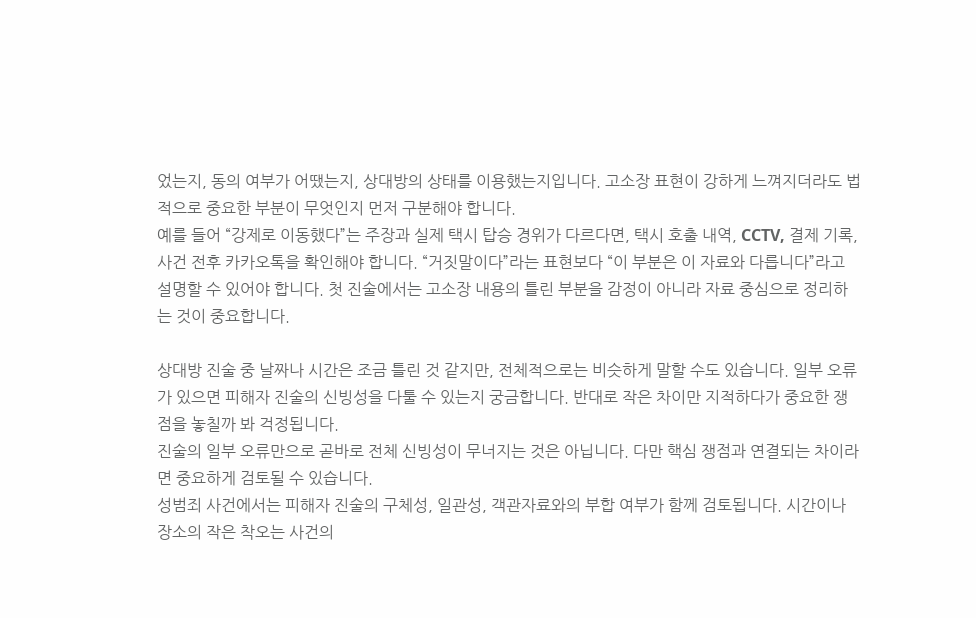었는지, 동의 여부가 어땠는지, 상대방의 상태를 이용했는지입니다. 고소장 표현이 강하게 느껴지더라도 법적으로 중요한 부분이 무엇인지 먼저 구분해야 합니다.
예를 들어 “강제로 이동했다”는 주장과 실제 택시 탑승 경위가 다르다면, 택시 호출 내역, CCTV, 결제 기록, 사건 전후 카카오톡을 확인해야 합니다. “거짓말이다”라는 표현보다 “이 부분은 이 자료와 다릅니다”라고 설명할 수 있어야 합니다. 첫 진술에서는 고소장 내용의 틀린 부분을 감정이 아니라 자료 중심으로 정리하는 것이 중요합니다.

상대방 진술 중 날짜나 시간은 조금 틀린 것 같지만, 전체적으로는 비슷하게 말할 수도 있습니다. 일부 오류가 있으면 피해자 진술의 신빙성을 다툴 수 있는지 궁금합니다. 반대로 작은 차이만 지적하다가 중요한 쟁점을 놓칠까 봐 걱정됩니다.
진술의 일부 오류만으로 곧바로 전체 신빙성이 무너지는 것은 아닙니다. 다만 핵심 쟁점과 연결되는 차이라면 중요하게 검토될 수 있습니다.
성범죄 사건에서는 피해자 진술의 구체성, 일관성, 객관자료와의 부합 여부가 함께 검토됩니다. 시간이나 장소의 작은 착오는 사건의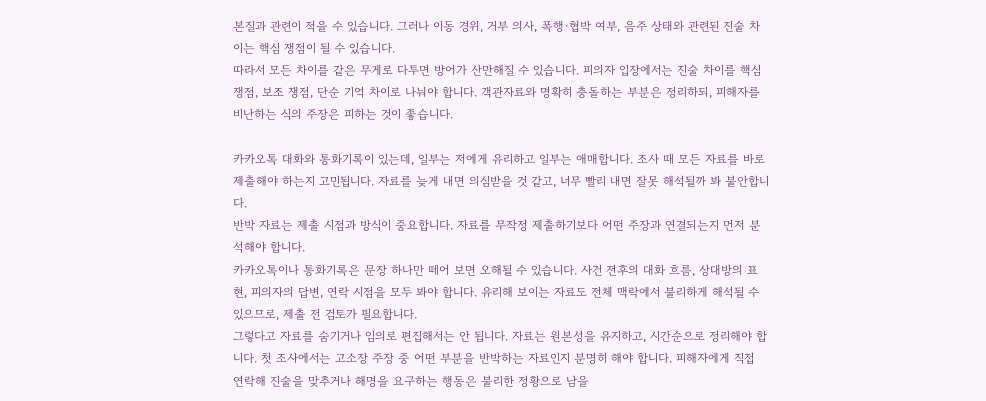본질과 관련이 적을 수 있습니다. 그러나 이동 경위, 거부 의사, 폭행·협박 여부, 음주 상태와 관련된 진술 차이는 핵심 쟁점이 될 수 있습니다.
따라서 모든 차이를 같은 무게로 다투면 방어가 산만해질 수 있습니다. 피의자 입장에서는 진술 차이를 핵심 쟁점, 보조 쟁점, 단순 기억 차이로 나눠야 합니다. 객관자료와 명확히 충돌하는 부분은 정리하되, 피해자를 비난하는 식의 주장은 피하는 것이 좋습니다.

카카오톡 대화와 통화기록이 있는데, 일부는 저에게 유리하고 일부는 애매합니다. 조사 때 모든 자료를 바로 제출해야 하는지 고민됩니다. 자료를 늦게 내면 의심받을 것 같고, 너무 빨리 내면 잘못 해석될까 봐 불안합니다.
반박 자료는 제출 시점과 방식이 중요합니다. 자료를 무작정 제출하기보다 어떤 주장과 연결되는지 먼저 분석해야 합니다.
카카오톡이나 통화기록은 문장 하나만 떼어 보면 오해될 수 있습니다. 사건 전후의 대화 흐름, 상대방의 표현, 피의자의 답변, 연락 시점을 모두 봐야 합니다. 유리해 보이는 자료도 전체 맥락에서 불리하게 해석될 수 있으므로, 제출 전 검토가 필요합니다.
그렇다고 자료를 숨기거나 임의로 편집해서는 안 됩니다. 자료는 원본성을 유지하고, 시간순으로 정리해야 합니다. 첫 조사에서는 고소장 주장 중 어떤 부분을 반박하는 자료인지 분명히 해야 합니다. 피해자에게 직접 연락해 진술을 맞추거나 해명을 요구하는 행동은 불리한 정황으로 남을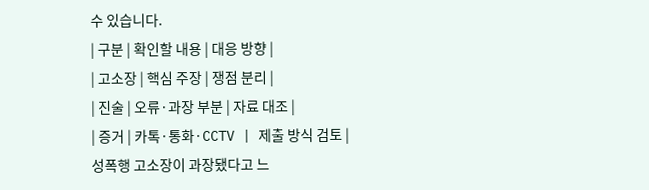수 있습니다.
| 구분 | 확인할 내용 | 대응 방향 |
| 고소장 | 핵심 주장 | 쟁점 분리 |
| 진술 | 오류·과장 부분 | 자료 대조 |
| 증거 | 카톡·통화·CCTV | 제출 방식 검토 |
성폭행 고소장이 과장됐다고 느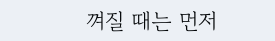껴질 때는 먼저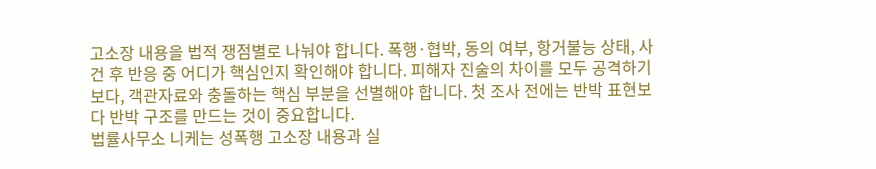고소장 내용을 법적 쟁점별로 나눠야 합니다. 폭행·협박, 동의 여부, 항거불능 상태, 사건 후 반응 중 어디가 핵심인지 확인해야 합니다. 피해자 진술의 차이를 모두 공격하기보다, 객관자료와 충돌하는 핵심 부분을 선별해야 합니다. 첫 조사 전에는 반박 표현보다 반박 구조를 만드는 것이 중요합니다.
법률사무소 니케는 성폭행 고소장 내용과 실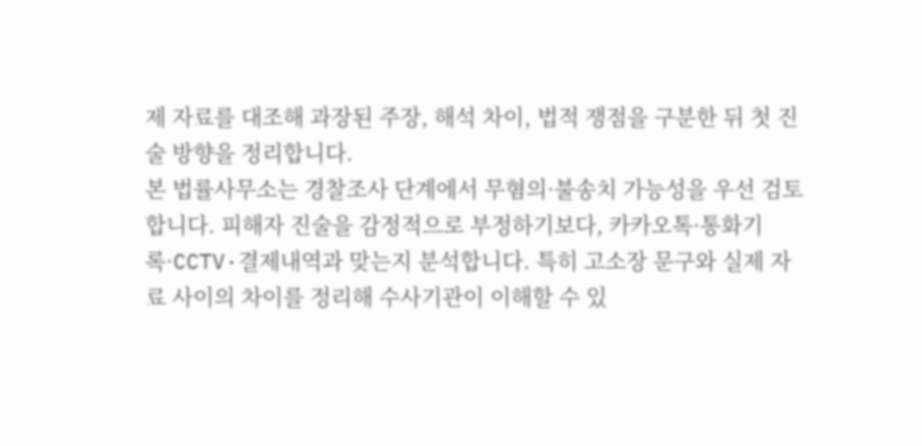제 자료를 대조해 과장된 주장, 해석 차이, 법적 쟁점을 구분한 뒤 첫 진술 방향을 정리합니다.
본 법률사무소는 경찰조사 단계에서 무혐의·불송치 가능성을 우선 검토합니다. 피해자 진술을 감정적으로 부정하기보다, 카카오톡·통화기록·CCTV·결제내역과 맞는지 분석합니다. 특히 고소장 문구와 실제 자료 사이의 차이를 정리해 수사기관이 이해할 수 있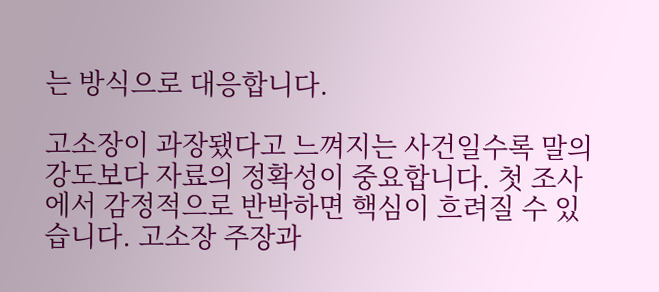는 방식으로 대응합니다.

고소장이 과장됐다고 느껴지는 사건일수록 말의 강도보다 자료의 정확성이 중요합니다. 첫 조사에서 감정적으로 반박하면 핵심이 흐려질 수 있습니다. 고소장 주장과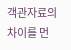객관자료의 차이를 먼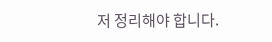저 정리해야 합니다.